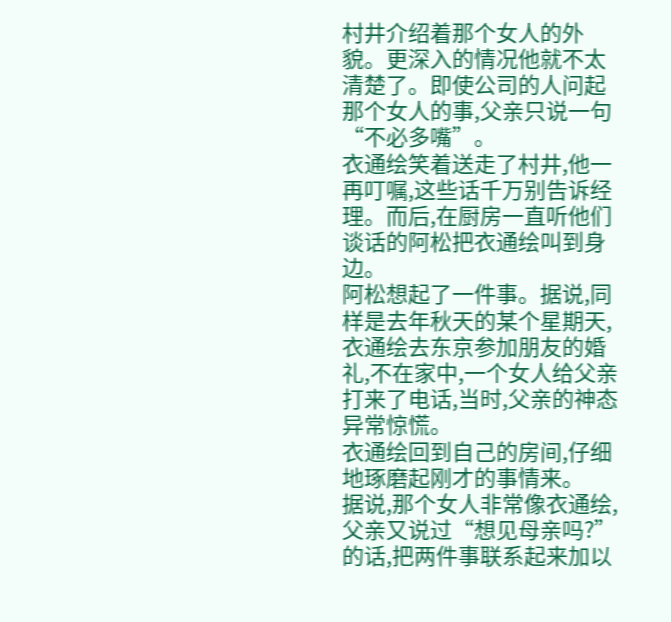村井介绍着那个女人的外貌。更深入的情况他就不太清楚了。即使公司的人问起那个女人的事,父亲只说一句“不必多嘴”。
衣通绘笑着送走了村井,他一再叮嘱,这些话千万别告诉经理。而后,在厨房一直听他们谈话的阿松把衣通绘叫到身边。
阿松想起了一件事。据说,同样是去年秋天的某个星期天,衣通绘去东京参加朋友的婚礼,不在家中,一个女人给父亲打来了电话,当时,父亲的神态异常惊慌。
衣通绘回到自己的房间,仔细地琢磨起刚才的事情来。
据说,那个女人非常像衣通绘,父亲又说过“想见母亲吗?”的话,把两件事联系起来加以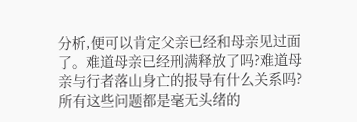分析,便可以肯定父亲已经和母亲见过面了。难道母亲已经刑满释放了吗?难道母亲与行者落山身亡的报导有什么关系吗?所有这些问题都是毫无头绪的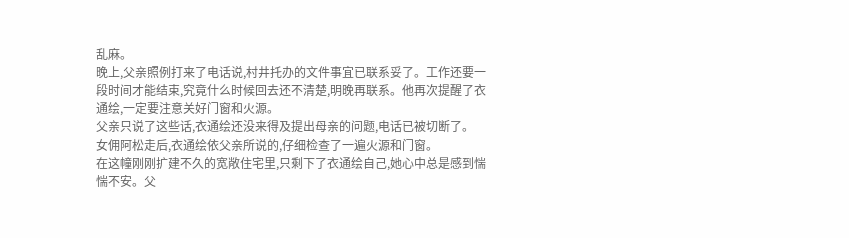乱麻。
晚上,父亲照例打来了电话说,村井托办的文件事宜已联系妥了。工作还要一段时间才能结束,究竟什么时候回去还不清楚,明晚再联系。他再次提醒了衣通绘,一定要注意关好门窗和火源。
父亲只说了这些话,衣通绘还没来得及提出母亲的问题,电话已被切断了。
女佣阿松走后,衣通绘依父亲所说的,仔细检查了一遍火源和门窗。
在这幢刚刚扩建不久的宽敞住宅里,只剩下了衣通绘自己,她心中总是感到惴惴不安。父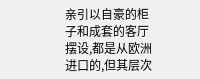亲引以自豪的柜子和成套的客厅摆设,都是从欧洲进口的,但其层次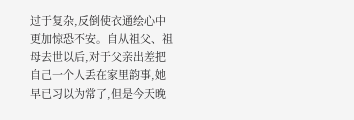过于复杂,反倒使衣通绘心中更加惊恐不安。自从祖父、祖母去世以后,对于父亲出差把自己一个人丢在家里韵事,她早已习以为常了,但是今天晚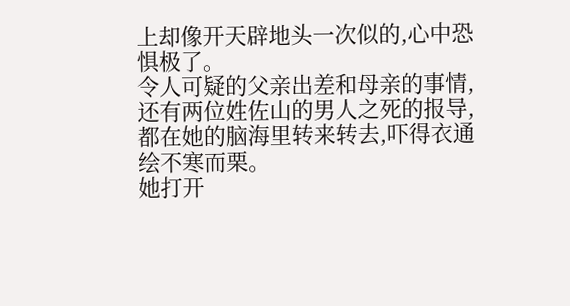上却像开天辟地头一次似的,心中恐惧极了。
令人可疑的父亲出差和母亲的事情,还有两位姓佐山的男人之死的报导,都在她的脑海里转来转去,吓得衣通绘不寒而栗。
她打开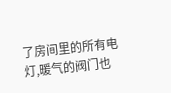了房间里的所有电灯,暖气的阀门也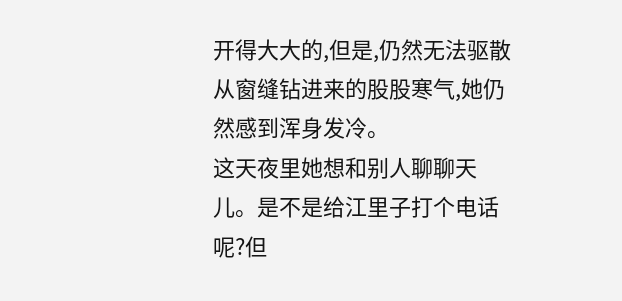开得大大的,但是,仍然无法驱散从窗缝钻进来的股股寒气,她仍然感到浑身发冷。
这天夜里她想和别人聊聊天儿。是不是给江里子打个电话呢?但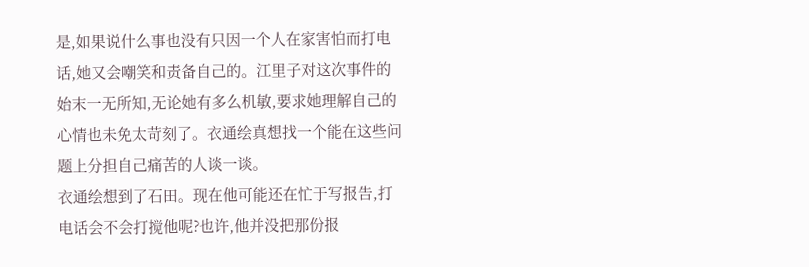是,如果说什么事也没有只因一个人在家害怕而打电话,她又会嘲笑和责备自己的。江里子对这次事件的始末一无所知,无论她有多么机敏,要求她理解自己的心情也未免太苛刻了。衣通绘真想找一个能在这些问题上分担自己痛苦的人谈一谈。
衣通绘想到了石田。现在他可能还在忙于写报告,打电话会不会打搅他呢?也许,他并没把那份报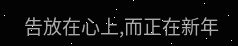告放在心上,而正在新年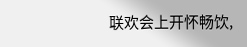联欢会上开怀畅饮,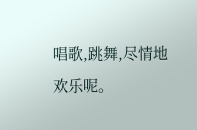唱歌,跳舞,尽情地欢乐呢。